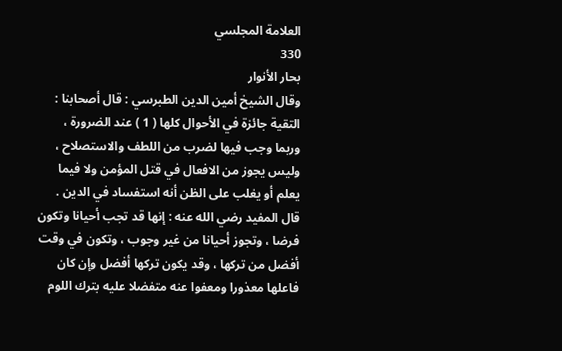العلامة المجلسي
330
بحار الأنوار
وقال الشيخ أمين الدين الطبرسي : قال أصحابنا : التقية جائزة في الأحوال كلها ( 1 ) عند الضرورة ، وربما وجب فيها لضرب من اللطف والاستصلاح ، وليس يجوز من الافعال في قتل المؤمن ولا فيما يعلم أو يغلب على الظن أنه استفساد في الدين . قال المفيد رضي الله عنه : إنها قد تجب أحيانا وتكون فرضا ، وتجوز أحيانا من غير وجوب ، وتكون في وقت أفضل من تركها ، وقد يكون تركها أفضل وإن كان فاعلها معذورا ومعفوا عنه متفضلا عليه بترك اللوم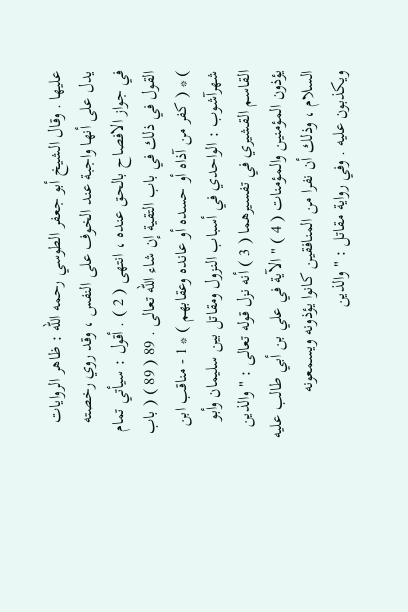عليها . وقال الشيخ أبو جعفر الطوسي رحمه الله : ظاهر الروايات يدل على أنها واجبة عند الخوف على النفس ، وقد روي رخصته في جواز الافصاح بالحق عنده ، انتهى ( 2 ) . أقول : سيأتي تمام القول في ذلك في باب التقية إن شاء الله تعالى . 89 ( 89 ) ( باب ) * ( كفر من آذاه أو حسده أو عانده وعقابهم ) * 1 - مناقب ابن شهرآشوب : الواحدي في أسباب النزول ومقاتل بين سليمان وأبو القاسم القشيري في تفسيرهما ( 3 ) أنه نزل قوله تعالى : " والذين يؤذون المؤمنين والمؤمنات ( 4 ) " الآية في علي بن أبي طالب عليه السلام ، وذلك أن نفرا من المنافقين كانوا يؤذونه ويسمعونه ويكذبون عليه . وفي رواية مقاتل : " والذين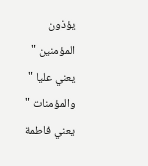يؤذون المؤمنين " يعني عليا " والمؤمنات " يعني فاطمة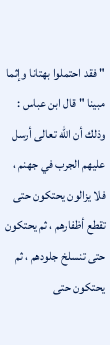" فقد احتملوا بهتانا وإثما مبينا " قال ابن عباس : وذلك أن الله تعالى أرسل عليهم الجرب في جهنم ، فلا يزالون يحتكون حتى تقطع أظفارهم ، ثم يحتكون حتى تنسلخ جلودهم ، ثم يحتكون حتى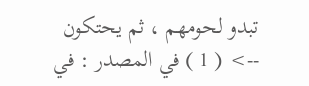تبدو لحومهم ، ثم يحتكون
--> ( 1 ) في المصدر : في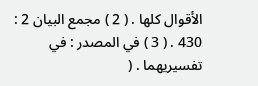الأقوال كلها . ( 2 ) مجمع البيان 2 : 430 . ( 3 ) في المصدر : في تفسيريهما . (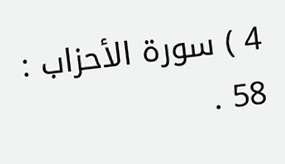4 ) سورة الأحزاب : 58 .